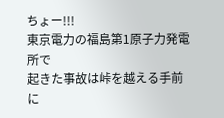ちょー!!!
東京電力の福島第1原子力発電所で
起きた事故は峠を越える手前に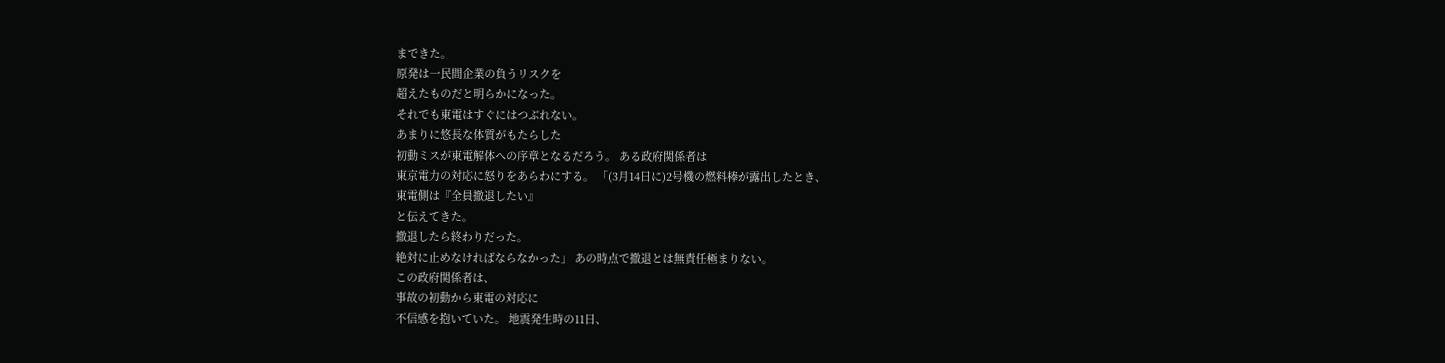まできた。
原発は一民間企業の負うリスクを
超えたものだと明らかになった。
それでも東電はすぐにはつぶれない。
あまりに悠長な体質がもたらした
初動ミスが東電解体への序章となるだろう。 ある政府関係者は
東京電力の対応に怒りをあらわにする。 「(3月14日に)2号機の燃料棒が露出したとき、
東電側は『全員撤退したい』
と伝えてきた。
撤退したら終わりだった。
絶対に止めなければならなかった」 あの時点で撤退とは無責任極まりない。
この政府関係者は、
事故の初動から東電の対応に
不信感を抱いていた。 地震発生時の11日、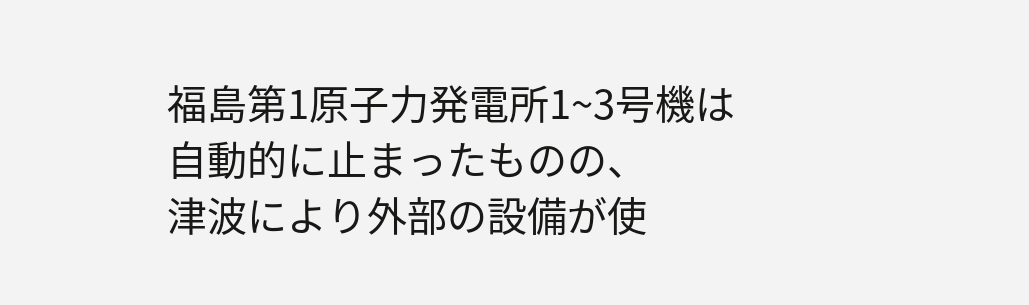福島第1原子力発電所1~3号機は
自動的に止まったものの、
津波により外部の設備が使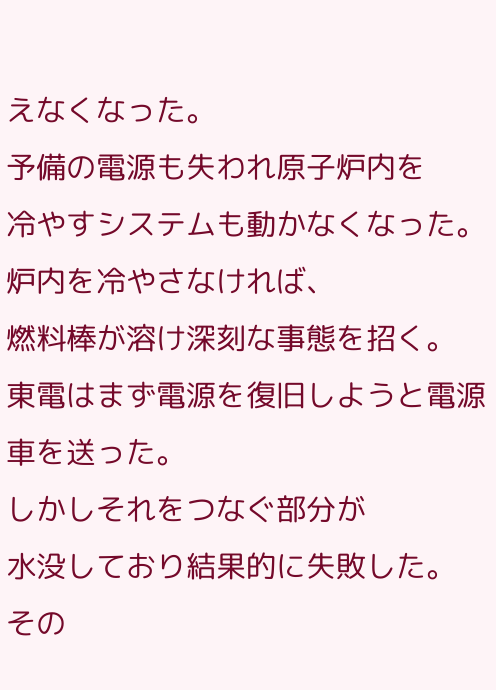えなくなった。
予備の電源も失われ原子炉内を
冷やすシステムも動かなくなった。
炉内を冷やさなければ、
燃料棒が溶け深刻な事態を招く。
東電はまず電源を復旧しようと電源車を送った。
しかしそれをつなぐ部分が
水没しており結果的に失敗した。 その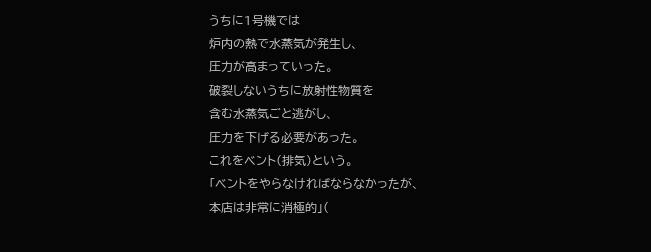うちに1号機では
炉内の熱で水蒸気が発生し、
圧力が高まっていった。
破裂しないうちに放射性物質を
含む水蒸気ごと逃がし、
圧力を下げる必要があった。
これをベント(排気)という。
「ベントをやらなければならなかったが、
本店は非常に消極的」(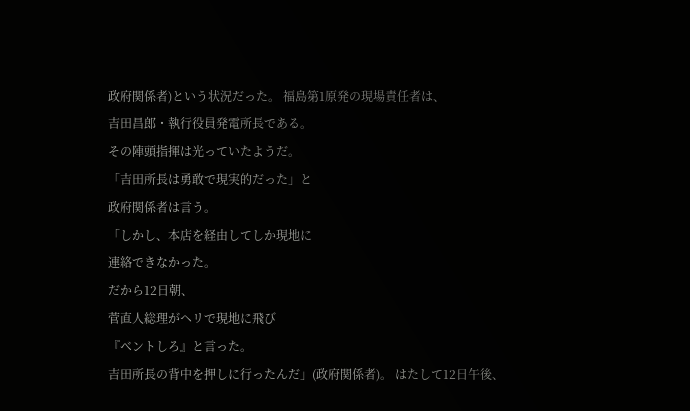政府関係者)という状況だった。 福島第1原発の現場責任者は、
吉田昌郎・執行役員発電所長である。
その陣頭指揮は光っていたようだ。
「吉田所長は勇敢で現実的だった」と
政府関係者は言う。
「しかし、本店を経由してしか現地に
連絡できなかった。
だから12日朝、
菅直人総理がヘリで現地に飛び
『ベントしろ』と言った。
吉田所長の背中を押しに行ったんだ」(政府関係者)。 はたして12日午後、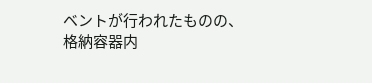ベントが行われたものの、
格納容器内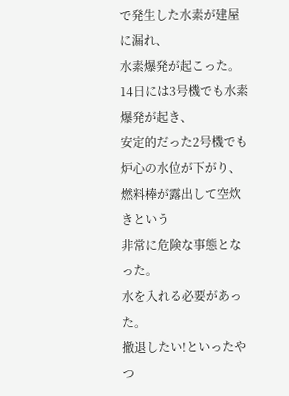で発生した水素が建屋に漏れ、
水素爆発が起こった。
14日には3号機でも水素爆発が起き、
安定的だった2号機でも炉心の水位が下がり、
燃料棒が露出して空炊きという
非常に危険な事態となった。
水を入れる必要があった。
撤退したい!といったやつ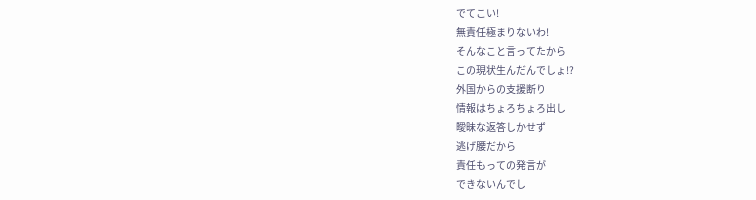でてこい!
無責任極まりないわ!
そんなこと言ってたから
この現状生んだんでしょ!?
外国からの支援断り
情報はちょろちょろ出し
曖昧な返答しかせず
逃げ腰だから
責任もっての発言が
できないんでし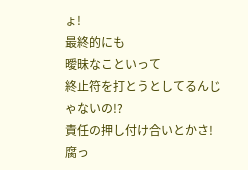ょ!
最終的にも
曖昧なこといって
終止符を打とうとしてるんじゃないの!?
責任の押し付け合いとかさ!
腐っ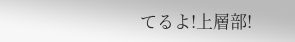てるよ!上層部!